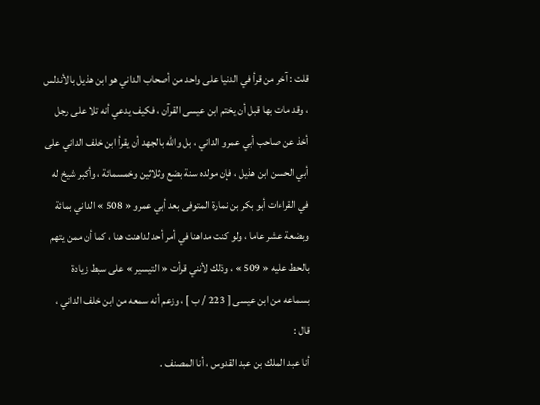قلت : آخر من قرأ في الدنيا على واحد من أصحاب الداني هو ابن هذيل بالأندلس ، وقد مات بها قبل أن يختم ابن عيسى القرآن ، فكيف يدعي أنه تلا على رجل أخذ عن صاحب أبي عمرو الداني ، بل والله بالجهد أن يقرأ ابن خلف الداني على أبي الحسن ابن هذيل ، فإن مولده سنة بضع وثلاثين وخمسمائة ، وأكبر شيخ له في القراءات أبو بكر بن نمارة المتوفى بعد أبي عمرو « 508 » الداني بمائة وبضعة عشر عاما ، ولو كنت مداهنا في أمر أحد لداهنت هنا ، كما أن ممن يتهم بالحط عليه « 509 » ، وذلك لأنني قرأت « التيسير » على سبط زيادة بسماعه من ابن عيسى [ 223 / ب ] ، وزعم أنه سمعه من ابن خلف الداني ، قال :
أنا عبد الملك بن عبد القدوس ، أنا المصنف .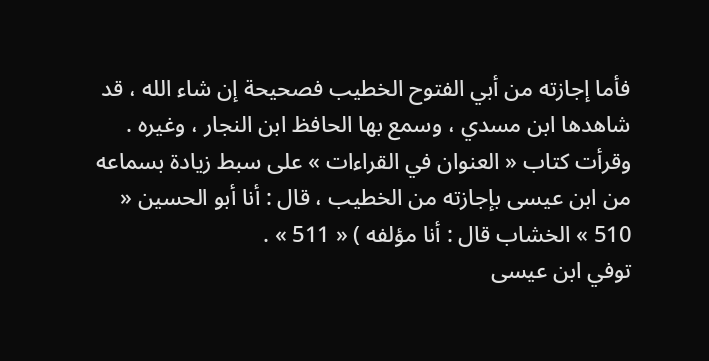فأما إجازته من أبي الفتوح الخطيب فصحيحة إن شاء الله ، قد شاهدها ابن مسدي ، وسمع بها الحافظ ابن النجار ، وغيره .
وقرأت كتاب « العنوان في القراءات » على سبط زيادة بسماعه من ابن عيسى بإجازته من الخطيب ، قال : أنا أبو الحسين « 510 » الخشاب قال : أنا مؤلفه ) « 511 » .
توفي ابن عيسى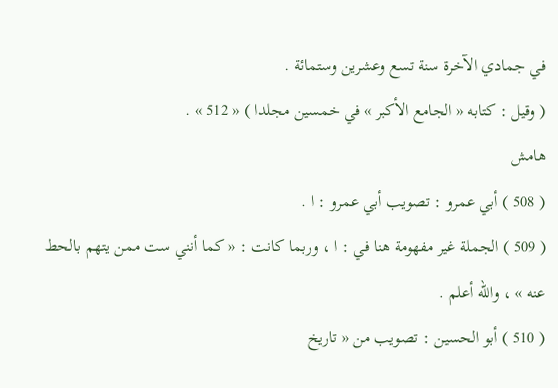في جمادي الآخرة سنة تسع وعشرين وستمائة .
( وقيل : كتابه « الجامع الأكبر » في خمسين مجلدا ) « 512 » .
هامش
( 508 ) أبي عمرو : تصويب أبي عمرو : ا .
( 509 ) الجملة غير مفهومة هنا في : ا ، وربما كانت : « كما أنني ست ممن يتهم بالحط عنه » ، والله أعلم .
( 510 ) أبو الحسين : تصويب من « تاريخ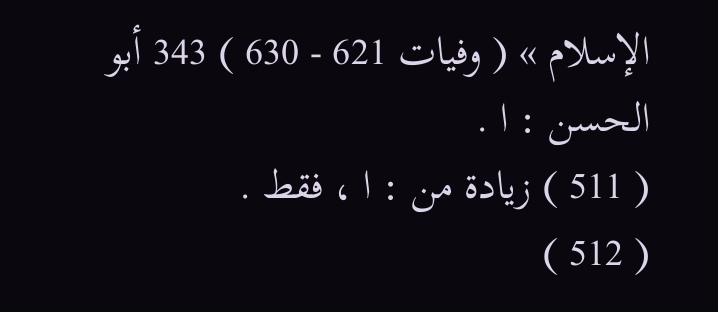الإسلام » ( وفيات 621 - 630 ) 343 أبو الحسن : ا .
( 511 ) زيادة من : ا ، فقط .
( 512 )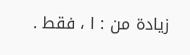زيادة من : ا ، فقط .